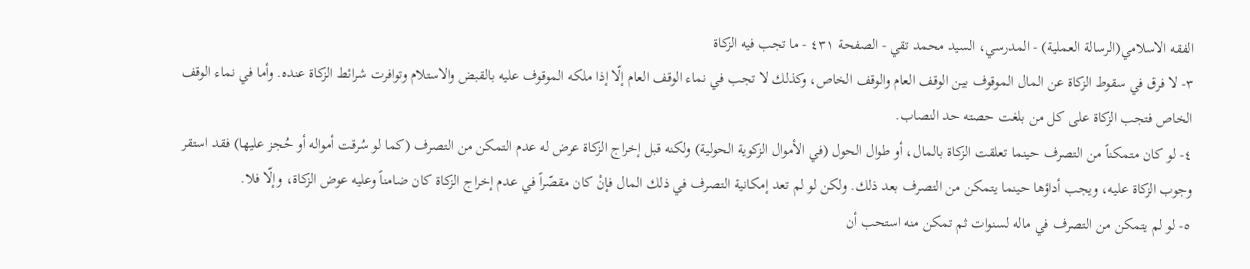الفقه الاسلامي(الرسالة العملية) - المدرسي، السيد محمد تقي - الصفحة ٤٣١ - ما تجب فيه الزكاة
٣- لا فرق في سقوط الزكاة عن المال الموقوف بين الوقف العام والوقف الخاص، وكذلك لا تجب في نماء الوقف العام إلّا إذا ملكه الموقوف عليه بالقبض والاستلام وتوافرت شرائط الزكاة عنده. وأما في نماء الوقف الخاص فتجب الزكاة على كل من بلغت حصته حد النصاب.
٤- لو كان متمكناً من التصرف حينما تعلقت الزكاة بالمال، أو طوال الحول (في الأموال الزكوية الحولية) ولكنه قبل إخراج الزكاة عرض له عدم التمكن من التصرف (كما لو سُرقت أمواله أو حُجز عليها) فقد استقر وجوب الزكاة عليه، ويجب أداؤها حينما يتمكن من التصرف بعد ذلك. ولكن لو لم تعد إمكانية التصرف في ذلك المال فإنْ كان مقصّراً في عدم إخراج الزكاة كان ضامناً وعليه عوض الزكاة، وإلّا فلا.
٥- لو لم يتمكن من التصرف في ماله لسنوات ثم تمكن منه استحب أن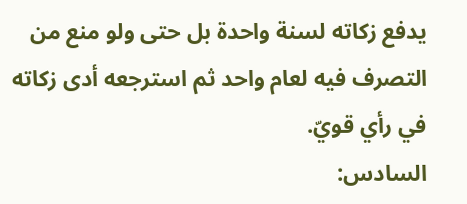يدفع زكاته لسنة واحدة بل حتى ولو منع من التصرف فيه لعام واحد ثم استرجعه أدى زكاته في رأي قويّ.
السادس: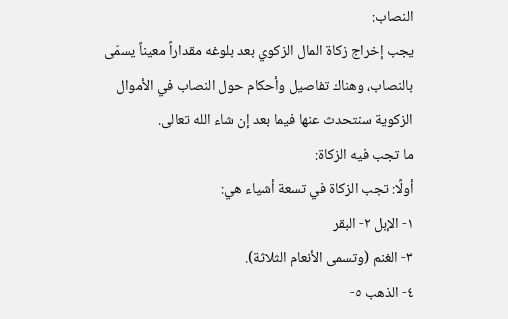النصاب:
يجب إخراج زكاة المال الزكوي بعد بلوغه مقداراً معيناً يسمّى بالنصاب، وهناك تفاصيل وأحكام حول النصاب في الأموال الزكوية سنتحدث عنها فيما بعد إن شاء الله تعالى.
ما تجب فيه الزكاة:
أولًا: تجب الزكاة في تسعة أشياء هي:
١- الإبل ٢- البقر
٣- الغنم (وتسمى الأنعام الثلاثة).
٤- الذهب ٥-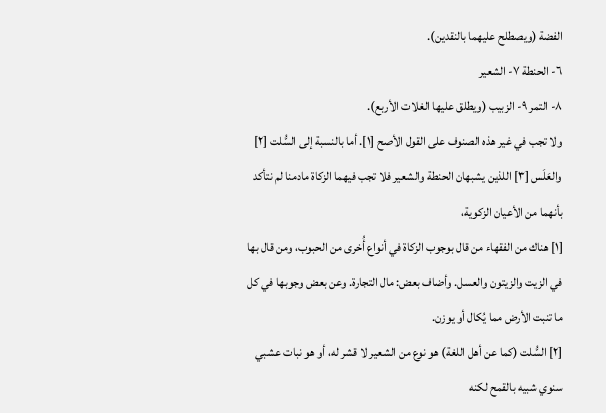الفضة (ويصطلح عليهما بالنقدين).
٦- الحنطة ٧- الشعير
٨- التمر ٩- الزبيب (ويطلق عليها الغلات الأربع).
ولا تجب في غير هذه الصنوف على القول الأصح [١]. أما بالنسبة إلى السُّلت [٢] والعَلَس [٣] اللذين يشبهان الحنطة والشعير فلا تجب فيهما الزكاة مادمنا لم نتأكد بأنهما من الأعيان الزكوية،
[١] هناك من الفقهاء من قال بوجوب الزكاة في أنواع أُخرى من الحبوب، ومن قال بها في الزيت والزيتون والعسل. وأضاف بعض: مال التجارة. وعن بعض وجوبها في كل ما تنبت الأرض مما يُكال أو يوزن.
[٢] السُّلت (كما عن أهل اللغة) هو نوع من الشعير لا قشر له، أو هو نبات عشبي سنوي شبيه بالقمح لكنه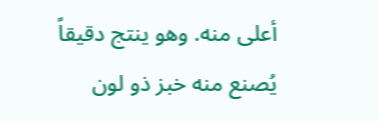أعلى منه. وهو ينتج دقيقاً يُصنع منه خبز ذو لون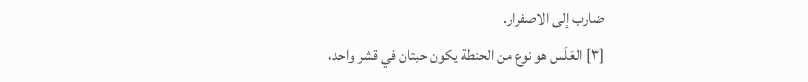ضارب إلى الاصفرار.
[٣] العَلَس هو نوع من الحنطة يكون حبتان في قشر واحد،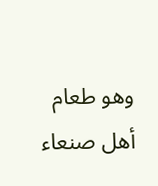وهو طعام أهل صنعاء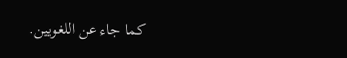كما جاء عن اللغويين.